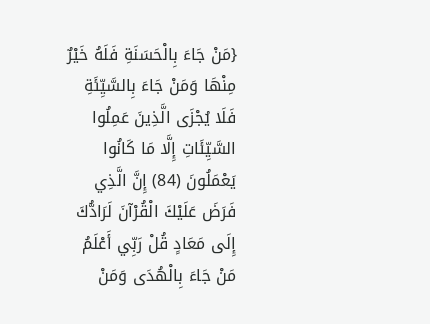{مَنْ جَاءَ بِالْحَسَنَةِ فَلَهُ خَيْرٌ مِنْهَا وَمَنْ جَاءَ بِالسَّيِّئَةِ فَلَا يُجْزَى الَّذِينَ عَمِلُوا السَّيِّئَاتِ إِلَّا مَا كَانُوا يَعْمَلُونَ (84) إِنَّ الَّذِي فَرَضَ عَلَيْكَ الْقُرْآنَ لَرَادُّكَ إِلَى مَعَادٍ قُلْ رَبِّي أَعْلَمُ مَنْ جَاءَ بِالْهُدَى وَمَنْ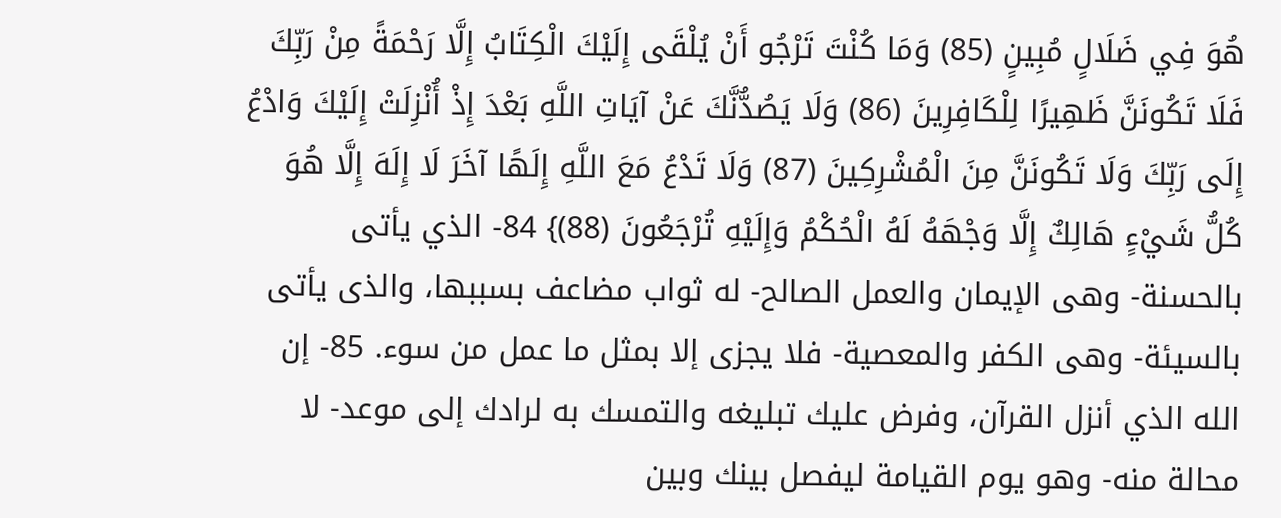هُوَ فِي ضَلَالٍ مُبِينٍ (85) وَمَا كُنْتَ تَرْجُو أَنْ يُلْقَى إِلَيْكَ الْكِتَابُ إِلَّا رَحْمَةً مِنْ رَبِّكَ فَلَا تَكُونَنَّ ظَهِيرًا لِلْكَافِرِينَ (86) وَلَا يَصُدُّنَّكَ عَنْ آيَاتِ اللَّهِ بَعْدَ إِذْ أُنْزِلَتْ إِلَيْكَ وَادْعُ إِلَى رَبِّكَ وَلَا تَكُونَنَّ مِنَ الْمُشْرِكِينَ (87) وَلَا تَدْعُ مَعَ اللَّهِ إِلَهًا آخَرَ لَا إِلَهَ إِلَّا هُوَ كُلُّ شَيْءٍ هَالِكٌ إِلَّا وَجْهَهُ لَهُ الْحُكْمُ وَإِلَيْهِ تُرْجَعُونَ (88)} 84- الذي يأتى بالحسنة- وهى الإيمان والعمل الصالح- له ثواب مضاعف بسببها، والذى يأتى بالسيئة- وهى الكفر والمعصية- فلا يجزى إلا بمثل ما عمل من سوء. 85- إن الله الذي أنزل القرآن، وفرض عليك تبليغه والتمسك به لرادك إلى موعد- لا محالة منه- وهو يوم القيامة ليفصل بينك وبين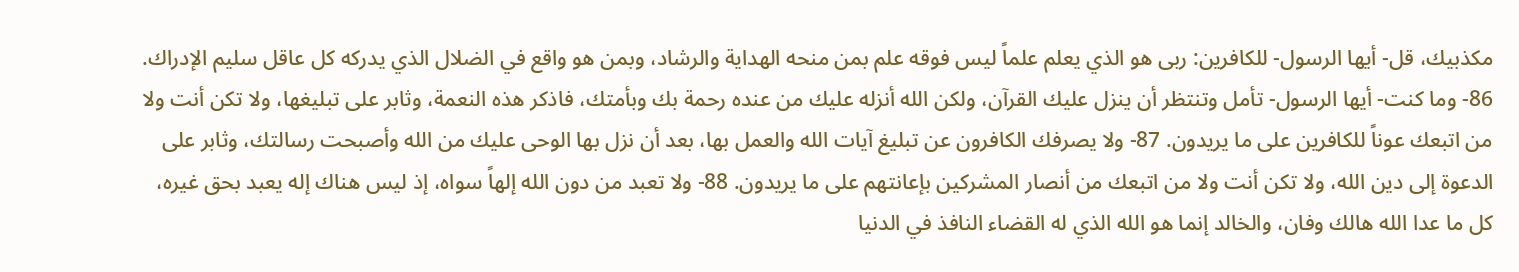مكذبيك، قل- أيها الرسول- للكافرين: ربى هو الذي يعلم علماً ليس فوقه علم بمن منحه الهداية والرشاد، وبمن هو واقع في الضلال الذي يدركه كل عاقل سليم الإدراك. 86- وما كنت- أيها الرسول- تأمل وتنتظر أن ينزل عليك القرآن، ولكن الله أنزله عليك من عنده رحمة بك وبأمتك، فاذكر هذه النعمة، وثابر على تبليغها، ولا تكن أنت ولا من اتبعك عوناً للكافرين على ما يريدون. 87- ولا يصرفك الكافرون عن تبليغ آيات الله والعمل بها، بعد أن نزل بها الوحى عليك من الله وأصبحت رسالتك، وثابر على الدعوة إلى دين الله، ولا تكن أنت ولا من اتبعك من أنصار المشركين بإعانتهم على ما يريدون. 88- ولا تعبد من دون الله إلهاً سواه، إذ ليس هناك إله يعبد بحق غيره، كل ما عدا الله هالك وفان، والخالد إنما هو الله الذي له القضاء النافذ في الدنيا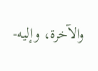والآخرة، وإليه-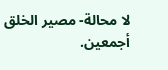لا محالة- مصير الخلق أجمعين.